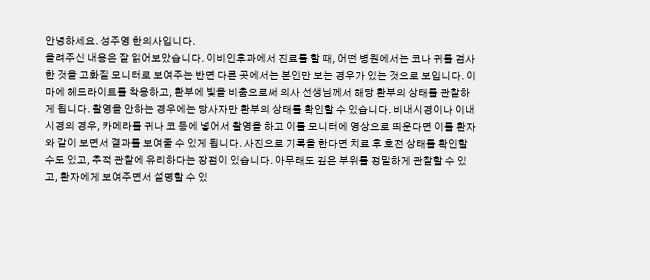안녕하세요. 성주영 한의사입니다.
올려주신 내용은 잘 읽어보았습니다. 이비인후과에서 진료를 할 때, 어떤 병원에서는 코나 귀를 검사한 것을 고화질 모니터로 보여주는 반면 다른 곳에서는 본인만 보는 경우가 있는 것으로 보입니다. 이마에 헤드라이트를 착용하고, 환부에 빛을 비춤으로써 의사 선생님께서 해당 환부의 상태를 관찰하게 됩니다. 촬영을 안하는 경우에는 당사자만 환부의 상태를 확인할 수 있습니다. 비내시경이나 이내시경의 경우, 카메라를 귀나 코 등에 넣어서 촬영을 하고 이를 모니터에 영상으로 띄운다면 이를 환자와 같이 보면서 결과를 보여줄 수 있게 됩니다. 사진으로 기록을 한다면 치료 후 호전 상태를 확인할 수도 있고, 추적 관찰에 유리하다는 장점이 있습니다. 아무래도 깊은 부위를 정밀하게 관찰할 수 있고, 환자에게 보여주면서 설명할 수 있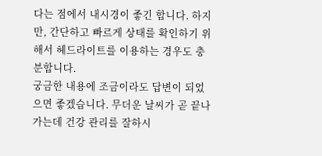다는 점에서 내시경이 좋긴 합니다. 하지만, 간단하고 빠르게 상태를 확인하기 위해서 헤드라이트를 이용하는 경우도 충분합니다.
궁금한 내용에 조금이라도 답변이 되었으면 좋겠습니다. 무더운 날씨가 곧 끝나가는데 건강 관리를 잘하시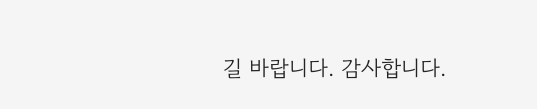길 바랍니다. 감사합니다.